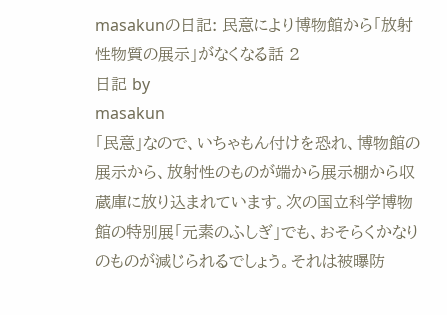masakunの日記: 民意により博物館から「放射性物質の展示」がなくなる話 2
日記 by
masakun
「民意」なので、いちゃもん付けを恐れ、博物館の展示から、放射性のものが端から展示棚から収蔵庫に放り込まれています。次の国立科学博物館の特別展「元素のふしぎ」でも、おそらくかなりのものが減じられるでしょう。それは被曝防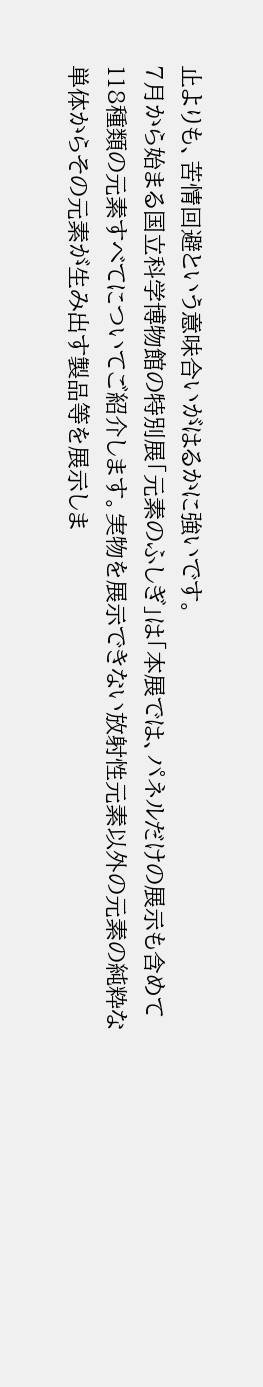止よりも、苦情回避という意味合いがはるかに強いです。
7月から始まる国立科学博物館の特別展「元素のふしぎ」は「本展では、パネルだけの展示も含めて118種類の元素すべてについてご紹介します。実物を展示できない放射性元素以外の元素の純粋な単体からその元素が生み出す製品等を展示しま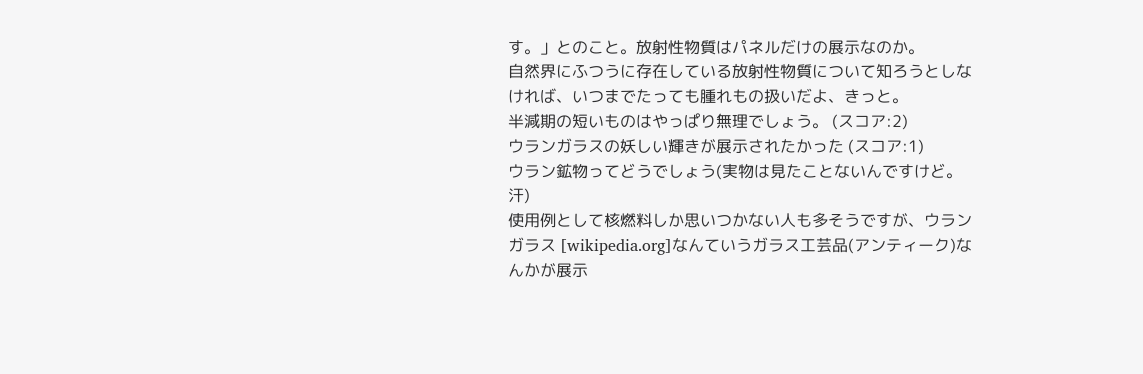す。」とのこと。放射性物質はパネルだけの展示なのか。
自然界にふつうに存在している放射性物質について知ろうとしなければ、いつまでたっても腫れもの扱いだよ、きっと。
半減期の短いものはやっぱり無理でしょう。 (スコア:2)
ウランガラスの妖しい輝きが展示されたかった (スコア:1)
ウラン鉱物ってどうでしょう(実物は見たことないんですけど。汗)
使用例として核燃料しか思いつかない人も多そうですが、ウランガラス [wikipedia.org]なんていうガラス工芸品(アンティーク)なんかが展示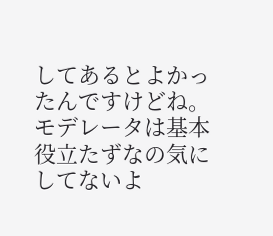してあるとよかったんですけどね。
モデレータは基本役立たずなの気にしてないよ